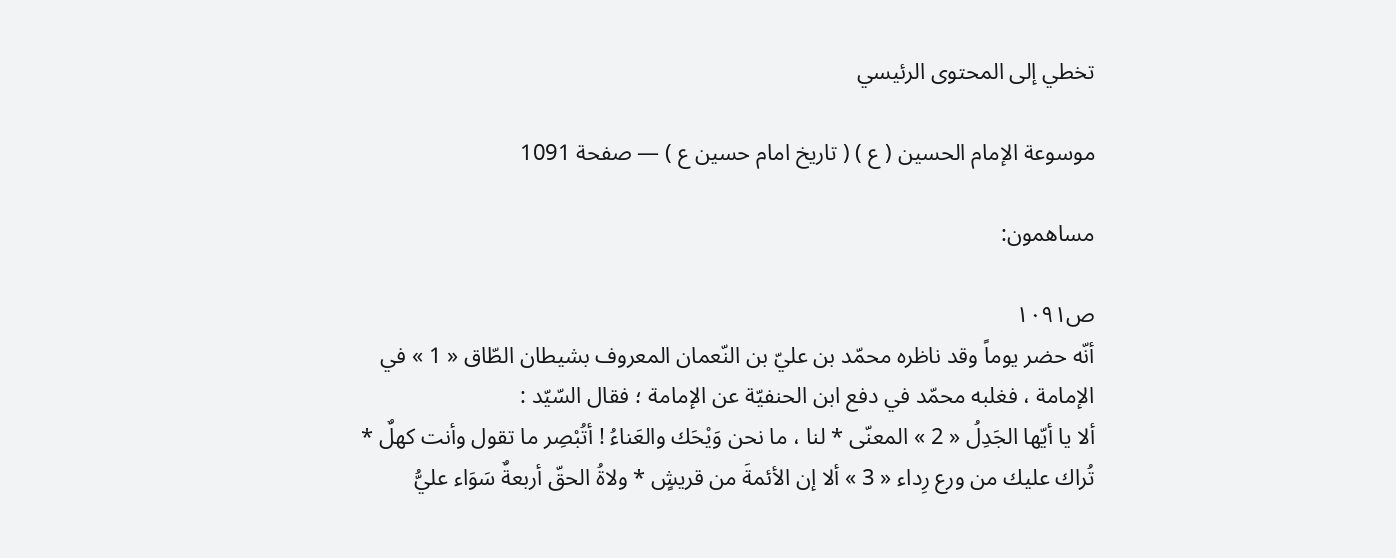تخطي إلى المحتوى الرئيسي

موسوعة الإمام الحسين ( ع ) ( تاريخ امام حسين ع ) — صفحة 1091

مساهمون:

ص١٠٩١
أنّه حضر يوماً وقد ناظره محمّد بن عليّ بن النّعمان المعروف بشيطان الطّاق « 1 » في الإمامة ، فغلبه محمّد في دفع ابن الحنفيّة عن الإمامة ؛ فقال السّيّد :
ألا يا أيّها الجَدِلُ « 2 » المعنّى * لنا ، ما نحن وَيْحَك والعَناءُ ! أتُبْصِر ما تقول وأنت كهلٌ * تُراك عليك من ورع رِداء « 3 » ألا إن الأئمةَ من قريشٍ * ولاةُ الحقّ أربعةٌ سَوَاء عليُّ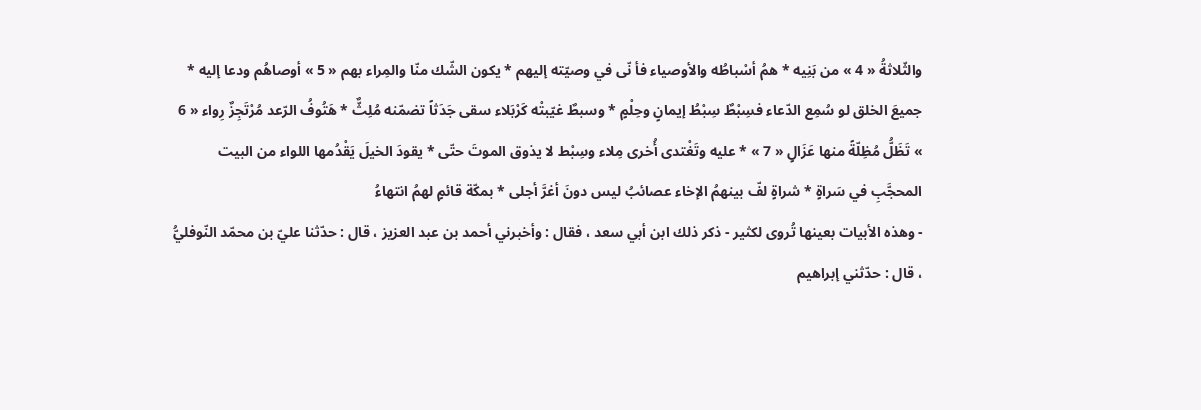والثّلاثةُ « 4 » من بَنِيه * همُ أسْباطُه والأوصياء فأ نّى في وصيّته إليهم * يكون الشّك منّا والمِراء بهم « 5 » أوصاهُم ودعا إليه * جميعَ الخلق لو سُمِع الدّعاء فسِبْطٌ سِبْطُ إيمانٍ وحِلْمٍ * وسبطٌ غيّبتْه كَرْبَلاء سقى جَدَثاً تضمّنه مُلِثٌّ * هَتُوفُ الرّعد مُرْتَجِزٌ رِواء « 6 » تَظَلُّ مُظِلّةً منها عَزَالٍ « 7 » * عليه وتَغْتدى أُخرى مِلاء وسِبْط لا يذوق الموتَ حتّى * يقودَ الخيلَ يَقْدُمها اللواء من البيت المحجَّبِ في سَراةٍ * شراةٍ لفّ بينهمُ الإخاء عصائبُ ليس دونَ أغرَّ أجلى * بمكّة قائمٍ لهمُ انتهاءُ
- وهذه الأبيات بعينها تُروى لكثير - ذكر ذلك ابن أبي سعد ، فقال : وأخبرني أحمد بن عبد العزيز ، قال : حدّثنا عليّ بن محمّد النّوفليُّ ، قال : حدّثني إبراهيم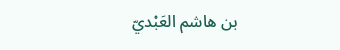بن هاشم العَبْديّ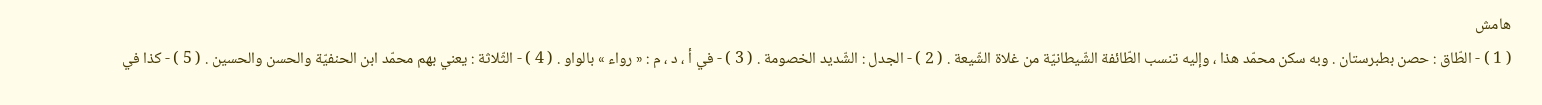هامش
( 1 ) - الطّاق : حصن بطبرستان . وبه سكن محمّد هذا ، وإليه تنسب الطّائفة الشّيطانيّة من غلاة الشّيعة . ( 2 ) - الجدل : الشّديد الخصومة . ( 3 ) - في أ ، د ، م : « رواء » بالواو . ( 4 ) - الثّلاثة : يعني بهم محمّد ابن الحنفيّة والحسن والحسين . ( 5 ) - كذا في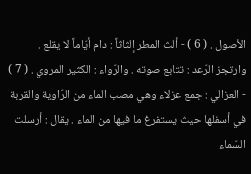الأصول . ( 6 ) - ألث المطر إلثاثاً : دام أيّاماً لا يقلع . وارتجز الرّعد : تتابع صوته . والرّواء : الكثير المروي . ( 7 ) - العزالي : جمع عزلاء وهي مصب الماء من الرّاوية والقربة في أسفلها حيث يستفرغ ما فيها من الماء . يقال : أرسلت السّماء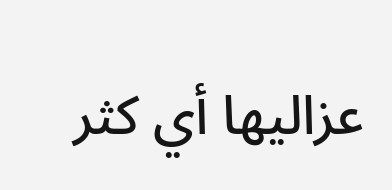عزاليها أي كثر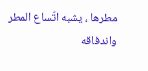مطرها ، يشبه اتّساع المطر واندفاقه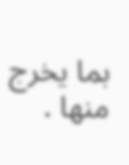بما يخرج منها .